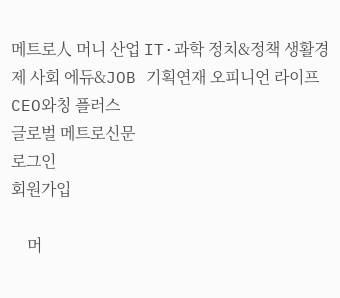메트로人 머니 산업 IT·과학 정치&정책 생활경제 사회 에듀&JOB 기획연재 오피니언 라이프 CEO와칭 플러스
글로벌 메트로신문
로그인
회원가입

    머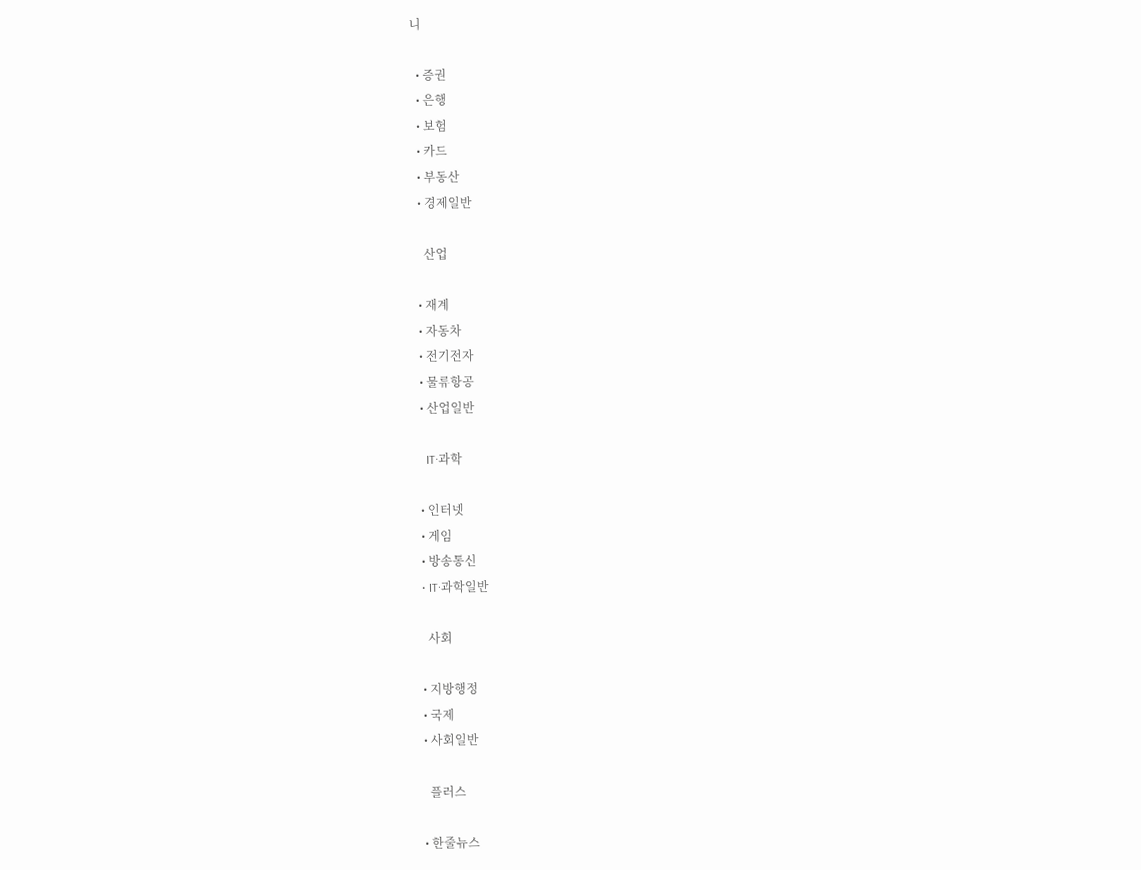니

  • 증권
  • 은행
  • 보험
  • 카드
  • 부동산
  • 경제일반

    산업

  • 재계
  • 자동차
  • 전기전자
  • 물류항공
  • 산업일반

    IT·과학

  • 인터넷
  • 게임
  • 방송통신
  • IT·과학일반

    사회

  • 지방행정
  • 국제
  • 사회일반

    플러스

  • 한줄뉴스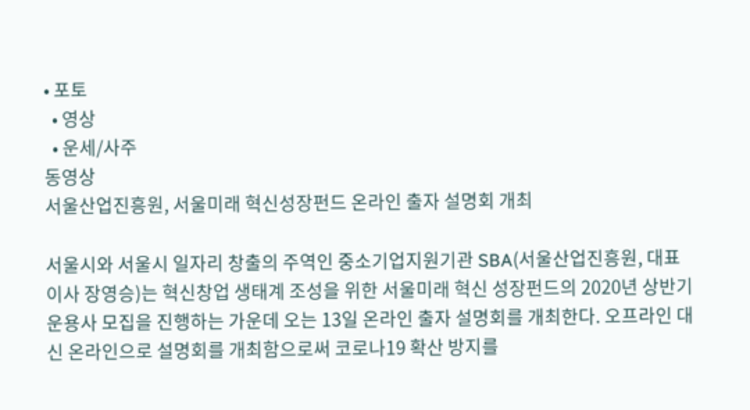• 포토
  • 영상
  • 운세/사주
동영상
서울산업진흥원, 서울미래 혁신성장펀드 온라인 출자 설명회 개최

서울시와 서울시 일자리 창출의 주역인 중소기업지원기관 SBA(서울산업진흥원, 대표이사 장영승)는 혁신창업 생태계 조성을 위한 서울미래 혁신 성장펀드의 2020년 상반기 운용사 모집을 진행하는 가운데 오는 13일 온라인 출자 설명회를 개최한다. 오프라인 대신 온라인으로 설명회를 개최함으로써 코로나19 확산 방지를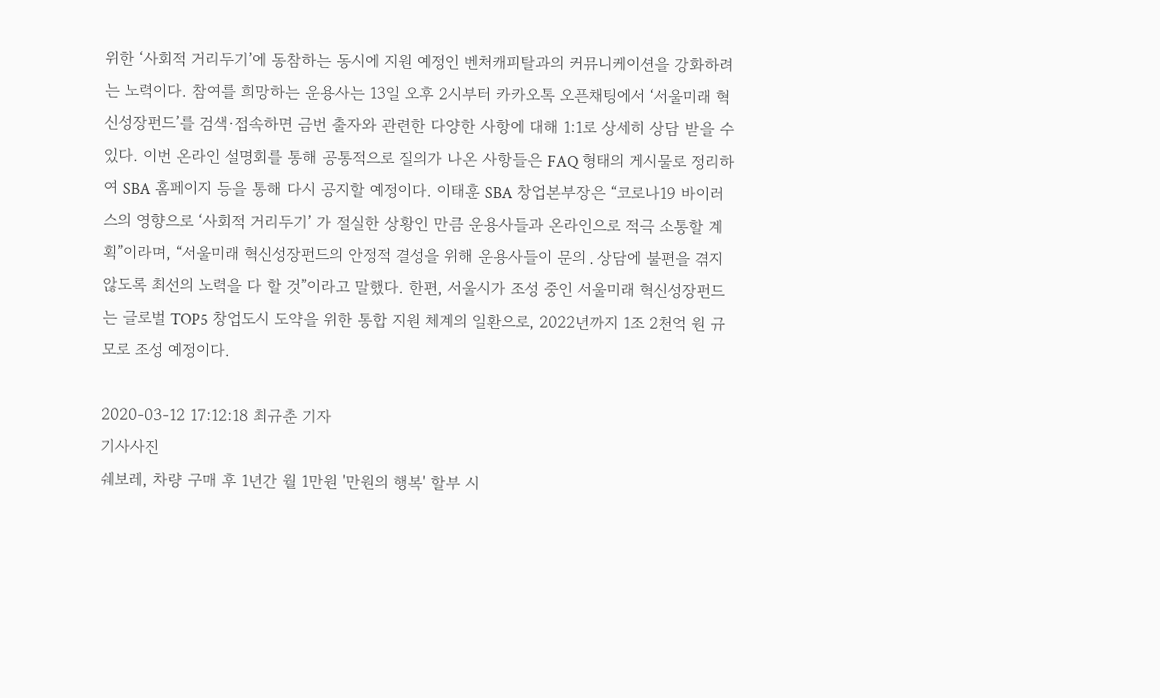위한 ‘사회적 거리두기’에 동참하는 동시에 지원 예정인 벤처캐피탈과의 커뮤니케이션을 강화하려는 노력이다. 참여를 희망하는 운용사는 13일 오후 2시부터 카카오톡 오픈채팅에서 ‘서울미래 혁신성장펀드’를 검색·접속하면 금번 출자와 관련한 다양한 사항에 대해 1:1로 상세히 상담 받을 수 있다. 이번 온라인 설명회를 통해 공통적으로 질의가 나온 사항들은 FAQ 형태의 게시물로 정리하여 SBA 홈페이지 등을 통해 다시 공지할 예정이다. 이태훈 SBA 창업본부장은 “코로나19 바이러스의 영향으로 ‘사회적 거리두기’ 가 절실한 상황인 만큼 운용사들과 온라인으로 적극 소통할 계획”이라며, “서울미래 혁신성장펀드의 안정적 결성을 위해 운용사들이 문의․상담에 불편을 겪지 않도록 최선의 노력을 다 할 것”이라고 말했다. 한편, 서울시가 조성 중인 서울미래 혁신성장펀드는 글로벌 TOP5 창업도시 도약을 위한 통합 지원 체계의 일환으로, 2022년까지 1조 2천억 원 규모로 조성 예정이다.

2020-03-12 17:12:18 최규춘 기자
기사사진
쉐보레, 차량 구매 후 1년간 월 1만원 '만원의 행복' 할부 시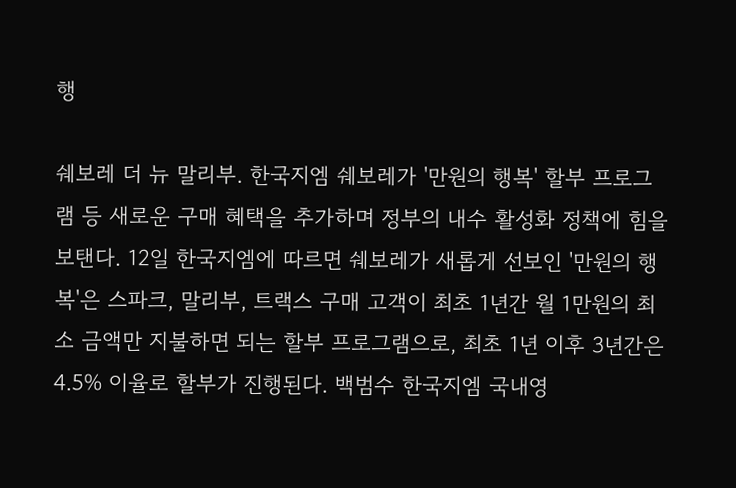행

쉐보레 더 뉴 말리부. 한국지엠 쉐보레가 '만원의 행복' 할부 프로그램 등 새로운 구매 혜택을 추가하며 정부의 내수 활성화 정책에 힘을 보탠다. 12일 한국지엠에 따르면 쉐보레가 새롭게 선보인 '만원의 행복'은 스파크, 말리부, 트랙스 구매 고객이 최초 1년간 월 1만원의 최소 금액만 지불하면 되는 할부 프로그램으로, 최초 1년 이후 3년간은 4.5% 이율로 할부가 진행된다. 백범수 한국지엠 국내영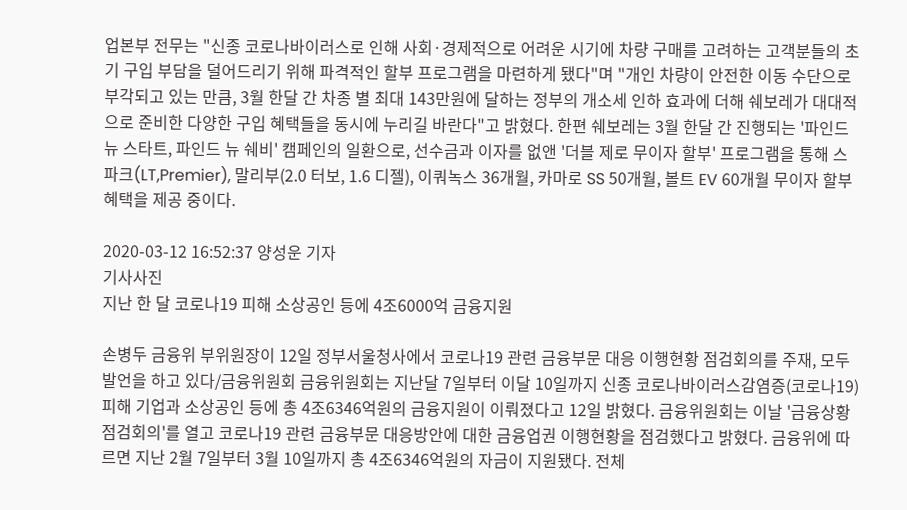업본부 전무는 "신종 코로나바이러스로 인해 사회·경제적으로 어려운 시기에 차량 구매를 고려하는 고객분들의 초기 구입 부담을 덜어드리기 위해 파격적인 할부 프로그램을 마련하게 됐다"며 "개인 차량이 안전한 이동 수단으로 부각되고 있는 만큼, 3월 한달 간 차종 별 최대 143만원에 달하는 정부의 개소세 인하 효과에 더해 쉐보레가 대대적으로 준비한 다양한 구입 혜택들을 동시에 누리길 바란다"고 밝혔다. 한편 쉐보레는 3월 한달 간 진행되는 '파인드 뉴 스타트, 파인드 뉴 쉐비' 캠페인의 일환으로, 선수금과 이자를 없앤 '더블 제로 무이자 할부' 프로그램을 통해 스파크(LT,Premier), 말리부(2.0 터보, 1.6 디젤), 이쿼녹스 36개월, 카마로 SS 50개월, 볼트 EV 60개월 무이자 할부 혜택을 제공 중이다.

2020-03-12 16:52:37 양성운 기자
기사사진
지난 한 달 코로나19 피해 소상공인 등에 4조6000억 금융지원

손병두 금융위 부위원장이 12일 정부서울청사에서 코로나19 관련 금융부문 대응 이행현황 점검회의를 주재, 모두발언을 하고 있다/금융위원회 금융위원회는 지난달 7일부터 이달 10일까지 신종 코로나바이러스감염증(코로나19) 피해 기업과 소상공인 등에 총 4조6346억원의 금융지원이 이뤄졌다고 12일 밝혔다. 금융위원회는 이날 '금융상황 점검회의'를 열고 코로나19 관련 금융부문 대응방안에 대한 금융업권 이행현황을 점검했다고 밝혔다. 금융위에 따르면 지난 2월 7일부터 3월 10일까지 총 4조6346억원의 자금이 지원됐다. 전체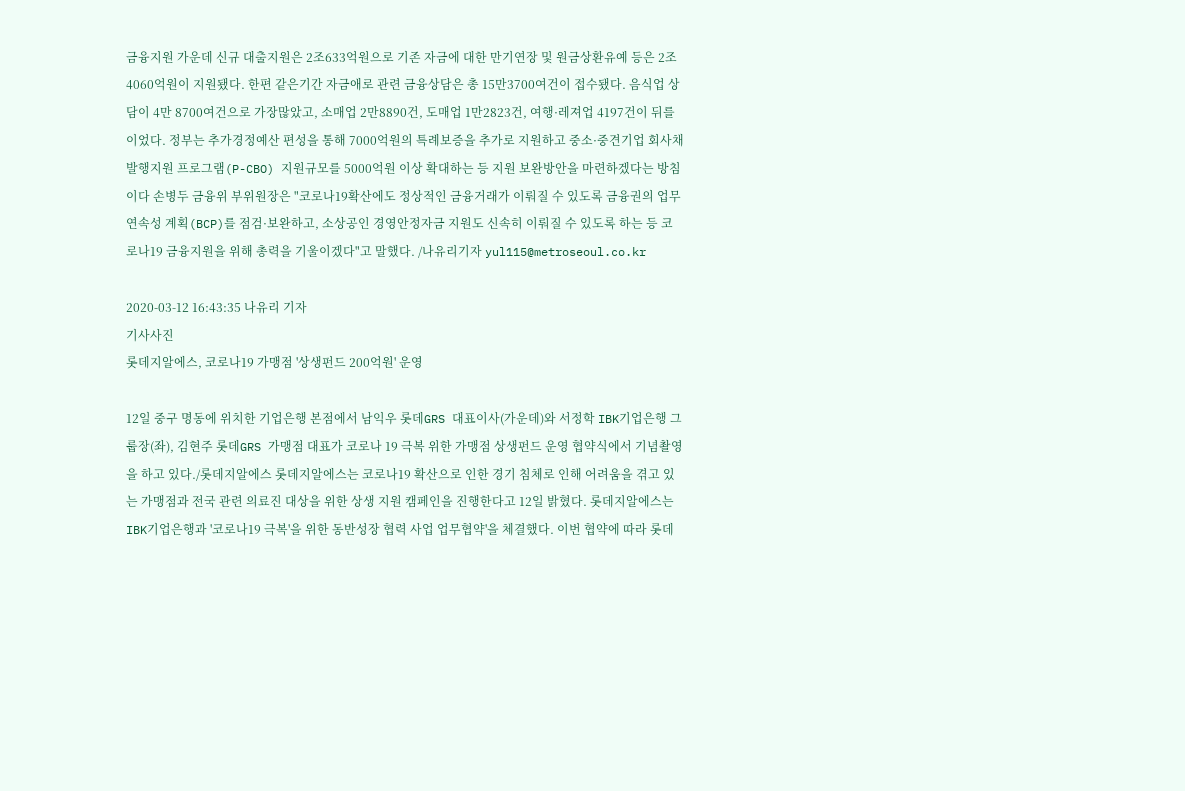금융지원 가운데 신규 대출지원은 2조633억원으로 기존 자금에 대한 만기연장 및 원금상환유예 등은 2조4060억원이 지원됐다. 한편 같은기간 자금애로 관련 금융상담은 총 15만3700여건이 접수됐다. 음식업 상담이 4만 8700여건으로 가장많았고, 소매업 2만8890건, 도매업 1만2823건, 여행·레져업 4197건이 뒤를 이었다. 정부는 추가경정예산 편성을 통해 7000억원의 특례보증을 추가로 지원하고 중소·중견기업 회사채 발행지원 프로그램(P-CBO) 지원규모를 5000억원 이상 확대하는 등 지원 보완방안을 마련하겠다는 방침이다 손병두 금융위 부위원장은 "코로나19확산에도 정상적인 금융거래가 이뤄질 수 있도록 금융권의 업무연속성 계획(BCP)를 점검·보완하고, 소상공인 경영안정자금 지원도 신속히 이뤄질 수 있도록 하는 등 코로나19 금융지원을 위해 총력을 기울이겠다"고 말했다. /나유리기자 yul115@metroseoul.co.kr

2020-03-12 16:43:35 나유리 기자
기사사진
롯데지알에스, 코로나19 가맹점 '상생펀드 200억원' 운영

12일 중구 명동에 위치한 기업은행 본점에서 남익우 롯데GRS 대표이사(가운데)와 서정학 IBK기업은행 그룹장(좌), 김현주 롯데GRS 가맹점 대표가 코로나 19 극복 위한 가맹점 상생펀드 운영 협약식에서 기념촬영을 하고 있다./롯데지알에스 롯데지알에스는 코로나19 확산으로 인한 경기 침체로 인해 어려움을 겪고 있는 가맹점과 전국 관련 의료진 대상을 위한 상생 지원 캠페인을 진행한다고 12일 밝혔다. 롯데지알에스는 IBK기업은행과 '코로나19 극복'을 위한 동반성장 협력 사업 업무협약'을 체결했다. 이번 협약에 따라 롯데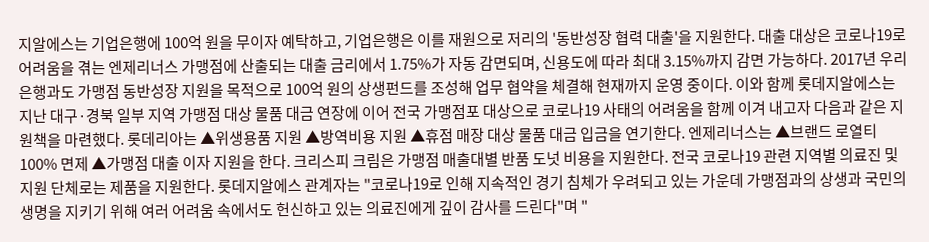지알에스는 기업은행에 100억 원을 무이자 예탁하고, 기업은행은 이를 재원으로 저리의 '동반성장 협력 대출'을 지원한다. 대출 대상은 코로나19로 어려움을 겪는 엔제리너스 가맹점에 산출되는 대출 금리에서 1.75%가 자동 감면되며, 신용도에 따라 최대 3.15%까지 감면 가능하다. 2017년 우리은행과도 가맹점 동반성장 지원을 목적으로 100억 원의 상생펀드를 조성해 업무 협약을 체결해 현재까지 운영 중이다. 이와 함께 롯데지알에스는 지난 대구·경북 일부 지역 가맹점 대상 물품 대금 연장에 이어 전국 가맹점포 대상으로 코로나19 사태의 어려움을 함께 이겨 내고자 다음과 같은 지원책을 마련했다. 롯데리아는 ▲위생용품 지원 ▲방역비용 지원 ▲휴점 매장 대상 물품 대금 입금을 연기한다. 엔제리너스는 ▲브랜드 로열티 100% 면제 ▲가맹점 대출 이자 지원을 한다. 크리스피 크림은 가맹점 매출대별 반품 도넛 비용을 지원한다. 전국 코로나19 관련 지역별 의료진 및 지원 단체로는 제품을 지원한다. 롯데지알에스 관계자는 "코로나19로 인해 지속적인 경기 침체가 우려되고 있는 가운데 가맹점과의 상생과 국민의 생명을 지키기 위해 여러 어려움 속에서도 헌신하고 있는 의료진에게 깊이 감사를 드린다"며 "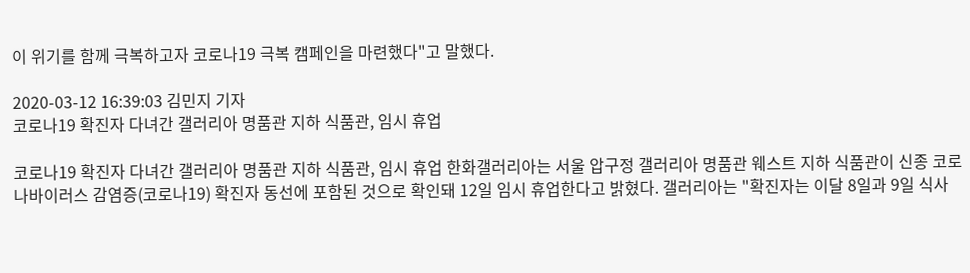이 위기를 함께 극복하고자 코로나19 극복 캠페인을 마련했다"고 말했다.

2020-03-12 16:39:03 김민지 기자
코로나19 확진자 다녀간 갤러리아 명품관 지하 식품관, 임시 휴업

코로나19 확진자 다녀간 갤러리아 명품관 지하 식품관, 임시 휴업 한화갤러리아는 서울 압구정 갤러리아 명품관 웨스트 지하 식품관이 신종 코로나바이러스 감염증(코로나19) 확진자 동선에 포함된 것으로 확인돼 12일 임시 휴업한다고 밝혔다. 갤러리아는 "확진자는 이달 8일과 9일 식사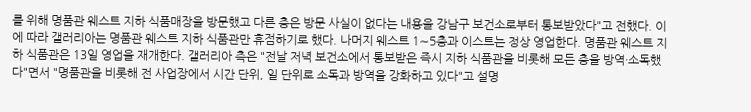를 위해 명품관 웨스트 지하 식품매장을 방문했고 다른 층은 방문 사실이 없다는 내용을 강남구 보건소로부터 통보받았다"고 전했다. 이에 따라 갤러리아는 명품관 웨스트 지하 식품관만 휴점하기로 했다. 나머지 웨스트 1∼5층과 이스트는 정상 영업한다. 명품관 웨스트 지하 식품관은 13일 영업을 재개한다. 갤러리아 측은 "전날 저녁 보건소에서 통보받은 즉시 지하 식품관을 비롯해 모든 층을 방역·소독했다"면서 "명품관을 비롯해 전 사업장에서 시간 단위, 일 단위로 소독과 방역을 강화하고 있다"고 설명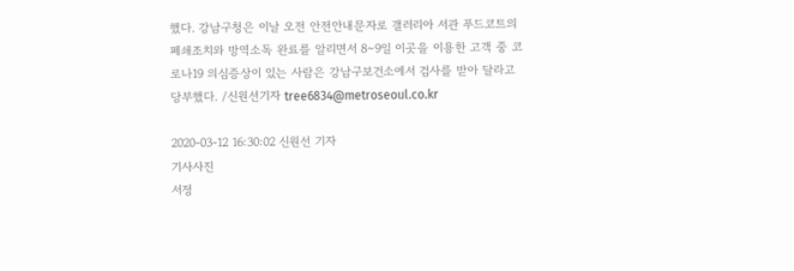했다. 강남구청은 이날 오전 안전안내문자로 갤러리아 서관 푸드코트의 폐쇄조치와 방역소독 완료를 알리면서 8∼9일 이곳을 이용한 고객 중 코로나19 의심증상이 있는 사람은 강남구보건소에서 검사를 받아 달라고 당부했다. /신원선기자 tree6834@metroseoul.co.kr

2020-03-12 16:30:02 신원선 기자
기사사진
서정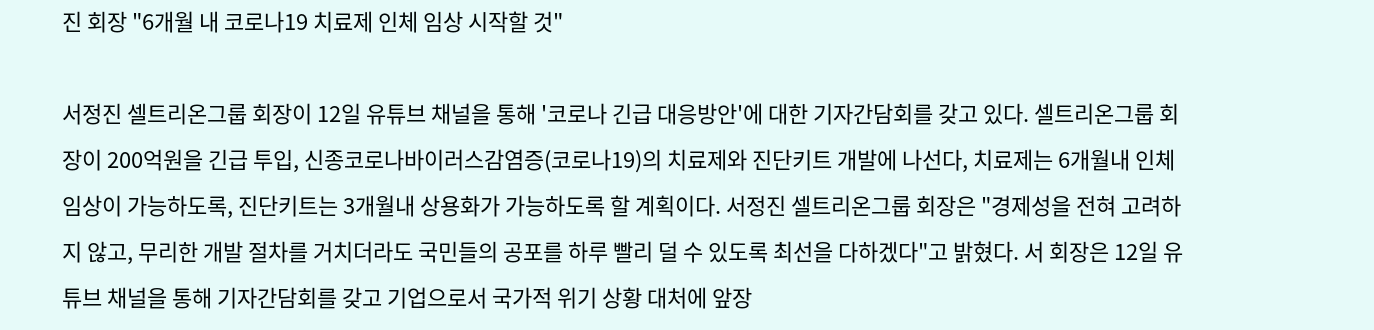진 회장 "6개월 내 코로나19 치료제 인체 임상 시작할 것"

서정진 셀트리온그룹 회장이 12일 유튜브 채널을 통해 '코로나 긴급 대응방안'에 대한 기자간담회를 갖고 있다. 셀트리온그룹 회장이 200억원을 긴급 투입, 신종코로나바이러스감염증(코로나19)의 치료제와 진단키트 개발에 나선다, 치료제는 6개월내 인체 임상이 가능하도록, 진단키트는 3개월내 상용화가 가능하도록 할 계획이다. 서정진 셀트리온그룹 회장은 "경제성을 전혀 고려하지 않고, 무리한 개발 절차를 거치더라도 국민들의 공포를 하루 빨리 덜 수 있도록 최선을 다하겠다"고 밝혔다. 서 회장은 12일 유튜브 채널을 통해 기자간담회를 갖고 기업으로서 국가적 위기 상황 대처에 앞장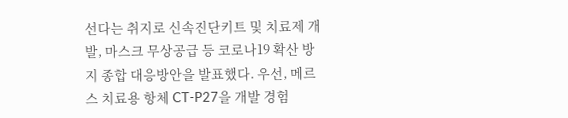선다는 취지로 신속진단키트 및 치료제 개발, 마스크 무상공급 등 코로나19 확산 방지 종합 대응방안을 발표했다. 우선, 메르스 치료용 항체 CT-P27을 개발 경험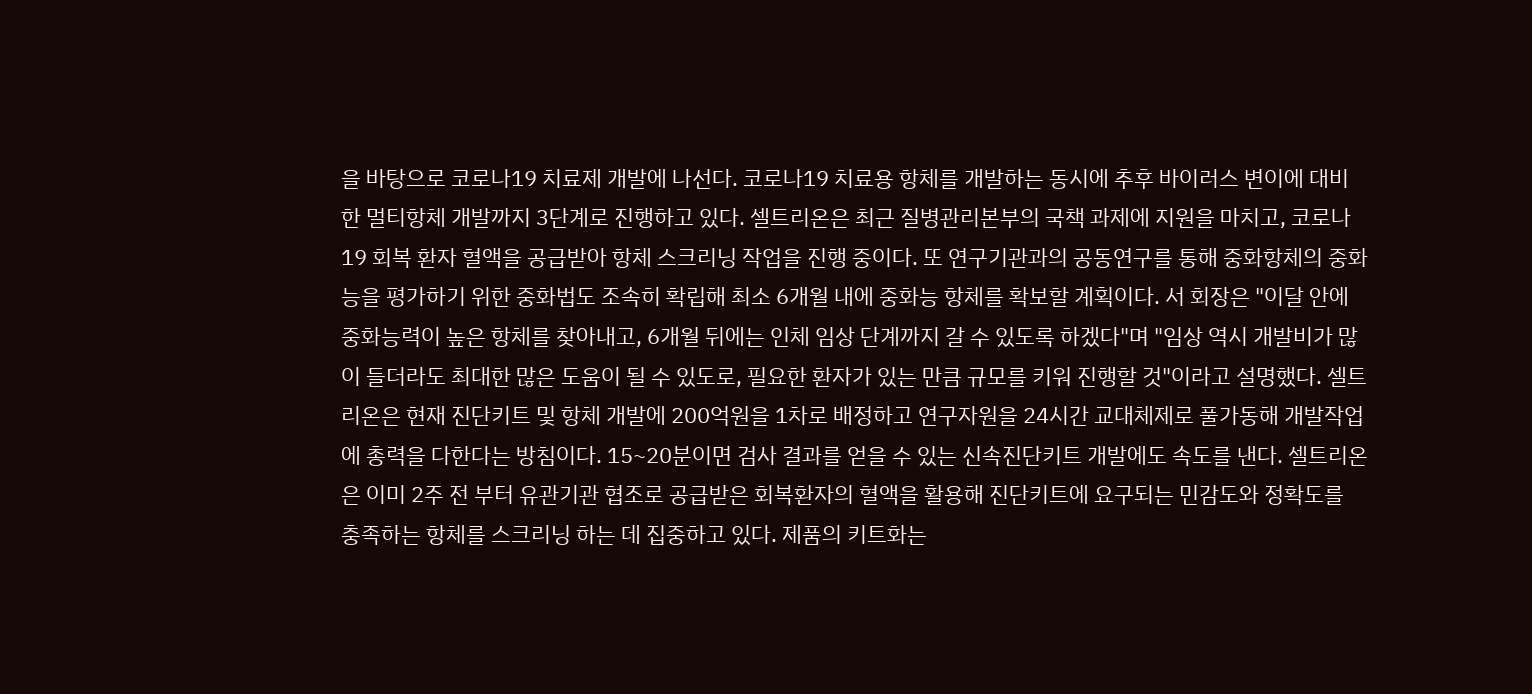을 바탕으로 코로나19 치료제 개발에 나선다. 코로나19 치료용 항체를 개발하는 동시에 추후 바이러스 변이에 대비한 멀티항체 개발까지 3단계로 진행하고 있다. 셀트리온은 최근 질병관리본부의 국책 과제에 지원을 마치고, 코로나19 회복 환자 혈액을 공급받아 항체 스크리닝 작업을 진행 중이다. 또 연구기관과의 공동연구를 통해 중화항체의 중화능을 평가하기 위한 중화법도 조속히 확립해 최소 6개월 내에 중화능 항체를 확보할 계획이다. 서 회장은 "이달 안에 중화능력이 높은 항체를 찾아내고, 6개월 뒤에는 인체 임상 단계까지 갈 수 있도록 하겠다"며 "임상 역시 개발비가 많이 들더라도 최대한 많은 도움이 될 수 있도로, 필요한 환자가 있는 만큼 규모를 키워 진행할 것"이라고 설명했다. 셀트리온은 현재 진단키트 및 항체 개발에 200억원을 1차로 배정하고 연구자원을 24시간 교대체제로 풀가동해 개발작업에 총력을 다한다는 방침이다. 15~20분이면 검사 결과를 얻을 수 있는 신속진단키트 개발에도 속도를 낸다. 셀트리온은 이미 2주 전 부터 유관기관 협조로 공급받은 회복환자의 혈액을 활용해 진단키트에 요구되는 민감도와 정확도를 충족하는 항체를 스크리닝 하는 데 집중하고 있다. 제품의 키트화는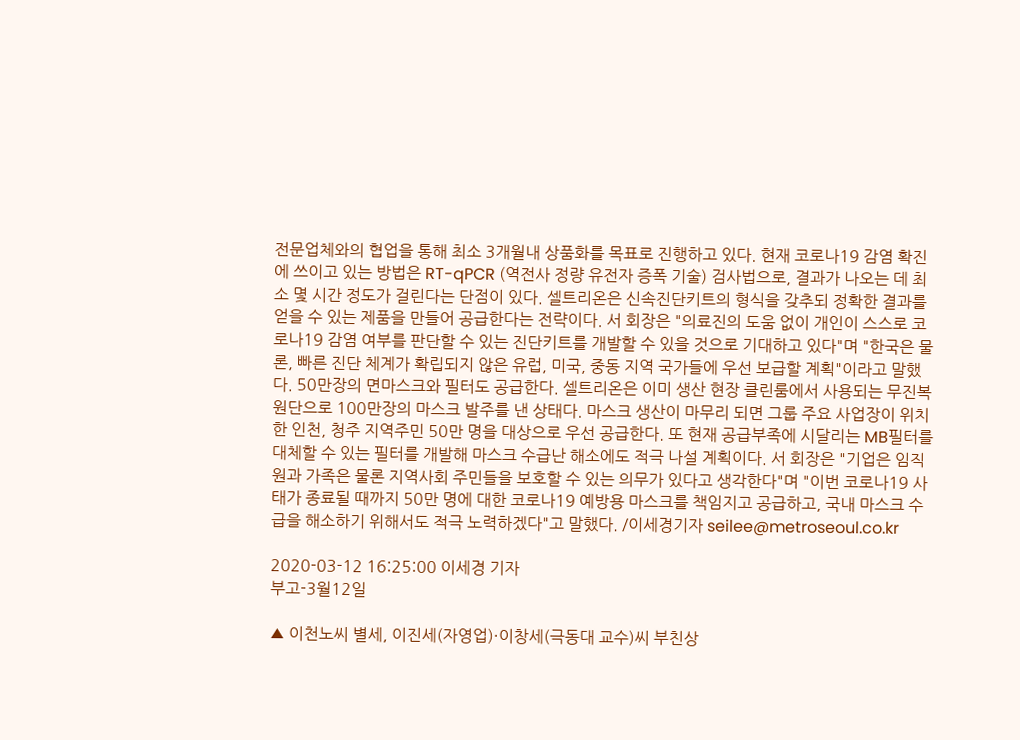전문업체와의 협업을 통해 최소 3개월내 상품화를 목표로 진행하고 있다. 현재 코로나19 감염 확진에 쓰이고 있는 방법은 RT-qPCR (역전사 정량 유전자 증폭 기술) 검사법으로, 결과가 나오는 데 최소 몇 시간 정도가 걸린다는 단점이 있다. 셀트리온은 신속진단키트의 형식을 갖추되 정확한 결과를 얻을 수 있는 제품을 만들어 공급한다는 전략이다. 서 회장은 "의료진의 도움 없이 개인이 스스로 코로나19 감염 여부를 판단할 수 있는 진단키트를 개발할 수 있을 것으로 기대하고 있다"며 "한국은 물론, 빠른 진단 체계가 확립되지 않은 유럽, 미국, 중동 지역 국가들에 우선 보급할 계획"이라고 말했다. 50만장의 면마스크와 필터도 공급한다. 셀트리온은 이미 생산 현장 클린룸에서 사용되는 무진복 원단으로 100만장의 마스크 발주를 낸 상태다. 마스크 생산이 마무리 되면 그룹 주요 사업장이 위치한 인천, 청주 지역주민 50만 명을 대상으로 우선 공급한다. 또 현재 공급부족에 시달리는 MB필터를 대체할 수 있는 필터를 개발해 마스크 수급난 해소에도 적극 나설 계획이다. 서 회장은 "기업은 임직원과 가족은 물론 지역사회 주민들을 보호할 수 있는 의무가 있다고 생각한다"며 "이번 코로나19 사태가 종료될 때까지 50만 명에 대한 코로나19 예방용 마스크를 책임지고 공급하고, 국내 마스크 수급을 해소하기 위해서도 적극 노력하겠다"고 말했다. /이세경기자 seilee@metroseoul.co.kr

2020-03-12 16:25:00 이세경 기자
부고-3월12일

▲ 이천노씨 별세, 이진세(자영업)·이창세(극동대 교수)씨 부친상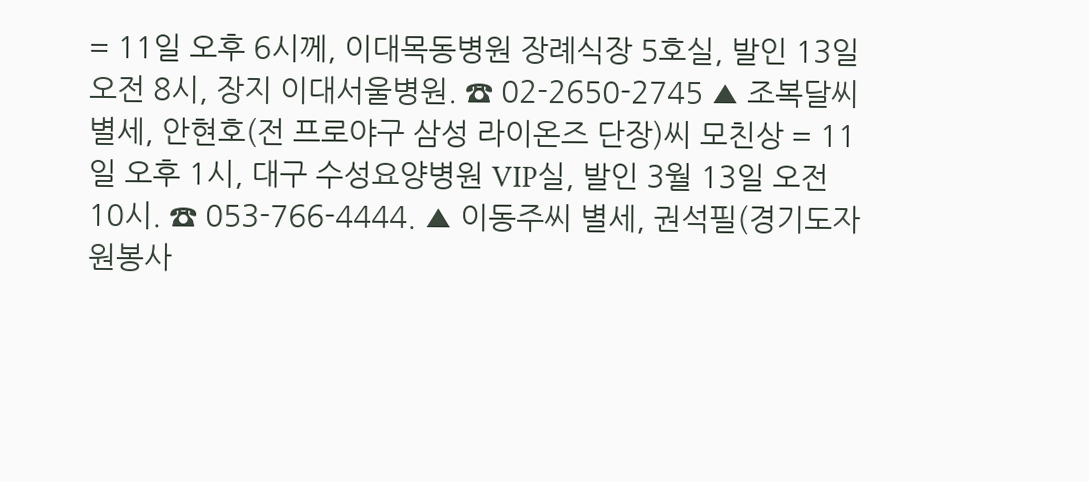= 11일 오후 6시께, 이대목동병원 장례식장 5호실, 발인 13일 오전 8시, 장지 이대서울병원. ☎ 02-2650-2745 ▲ 조복달씨 별세, 안현호(전 프로야구 삼성 라이온즈 단장)씨 모친상 = 11일 오후 1시, 대구 수성요양병원 VIP실, 발인 3월 13일 오전 10시. ☎ 053-766-4444. ▲ 이동주씨 별세, 권석필(경기도자원봉사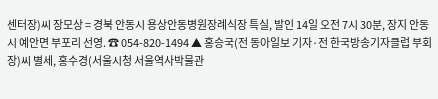센터장)씨 장모상 = 경북 안동시 용상안동병원장례식장 특실, 발인 14일 오전 7시 30분, 장지 안동시 예안면 부포리 선영. ☎ 054-820-1494 ▲ 홍승국(전 동아일보 기자·전 한국방송기자클럽 부회장)씨 별세, 홍수경(서울시청 서울역사박물관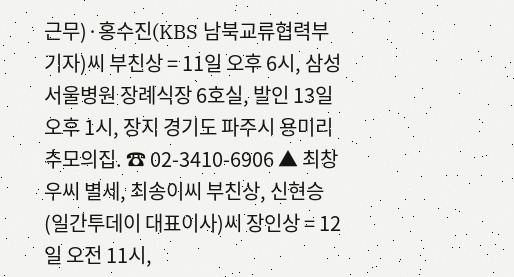근무)·홍수진(KBS 남북교류협력부 기자)씨 부친상 = 11일 오후 6시, 삼성서울병원 장례식장 6호실, 발인 13일 오후 1시, 장지 경기도 파주시 용미리 추모의집. ☎ 02-3410-6906 ▲ 최창우씨 별세, 최송이씨 부친상, 신현승(일간투데이 대표이사)씨 장인상 = 12일 오전 11시,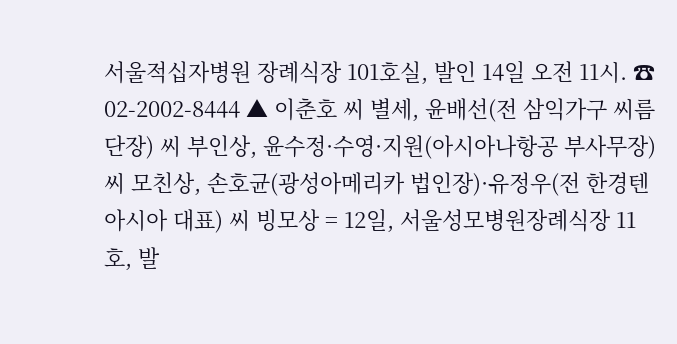서울적십자병원 장례식장 101호실, 발인 14일 오전 11시. ☎ 02-2002-8444 ▲ 이춘호 씨 별세, 윤배선(전 삼익가구 씨름단장) 씨 부인상, 윤수정·수영·지원(아시아나항공 부사무장) 씨 모친상, 손호균(광성아메리카 법인장)·유정우(전 한경텐아시아 대표) 씨 빙모상 = 12일, 서울성모병원장례식장 11호, 발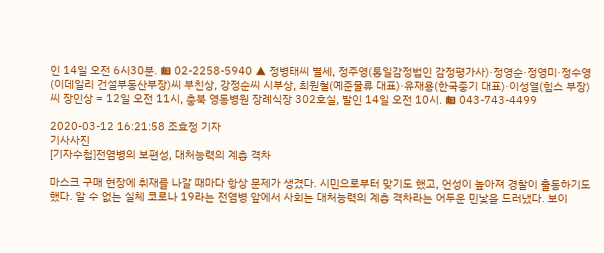인 14일 오전 6시30분. ☎ 02-2258-5940 ▲ 정병태씨 별세, 정주영(통일감정법인 감정평가사)·정영순·정영미·정수영(이데일리 건설부동산부장)씨 부친상, 강정순씨 시부상, 최원철(예준물류 대표)·유재용(한국중기 대표)·이성열(힘스 부장)씨 장인상 = 12일 오전 11시, 충북 영동병원 장례식장 302호실, 발인 14일 오전 10시. ☎ 043-743-4499

2020-03-12 16:21:58 조효정 기자
기사사진
[기자수첩]전염병의 보편성, 대처능력의 계층 격차

마스크 구매 현장에 취재를 나갈 때마다 항상 문제가 생겼다. 시민으로부터 맞기도 했고, 언성이 높아져 경찰이 출동하기도 했다. 알 수 없는 실체 코로나 19라는 전염병 앞에서 사회는 대처능력의 계층 격차라는 어두운 민낯을 드러냈다. 보이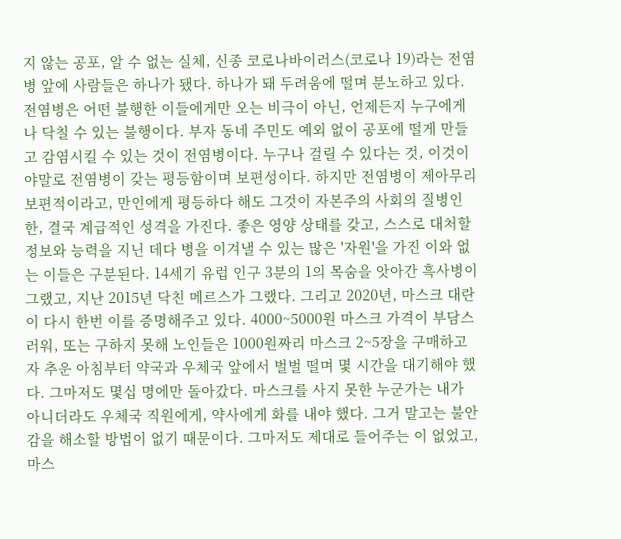지 않는 공포, 알 수 없는 실체, 신종 코로나바이러스(코로나 19)라는 전염병 앞에 사람들은 하나가 됐다. 하나가 돼 두려움에 떨며 분노하고 있다. 전염병은 어떤 불행한 이들에게만 오는 비극이 아닌, 언제든지 누구에게나 닥칠 수 있는 불행이다. 부자 동네 주민도 예외 없이 공포에 떨게 만들고 감염시킬 수 있는 것이 전염병이다. 누구나 걸릴 수 있다는 것, 이것이야말로 전염병이 갖는 평등함이며 보편성이다. 하지만 전염병이 제아무리 보편적이라고, 만인에게 평등하다 해도 그것이 자본주의 사회의 질병인 한, 결국 계급적인 성격을 가진다. 좋은 영양 상태를 갖고, 스스로 대처할 정보와 능력을 지닌 데다 병을 이겨낼 수 있는 많은 '자원'을 가진 이와 없는 이들은 구분된다. 14세기 유럽 인구 3분의 1의 목숨을 앗아간 흑사병이 그랬고, 지난 2015년 닥친 메르스가 그랬다. 그리고 2020년, 마스크 대란이 다시 한번 이를 증명해주고 있다. 4000~5000원 마스크 가격이 부담스러워, 또는 구하지 못해 노인들은 1000원짜리 마스크 2~5장을 구매하고자 추운 아침부터 약국과 우체국 앞에서 벌벌 떨며 몇 시간을 대기해야 했다. 그마저도 몇십 명에만 돌아갔다. 마스크를 사지 못한 누군가는 내가 아니더라도 우체국 직원에게, 약사에게 화를 내야 했다. 그거 말고는 불안감을 해소할 방법이 없기 때문이다. 그마저도 제대로 들어주는 이 없었고, 마스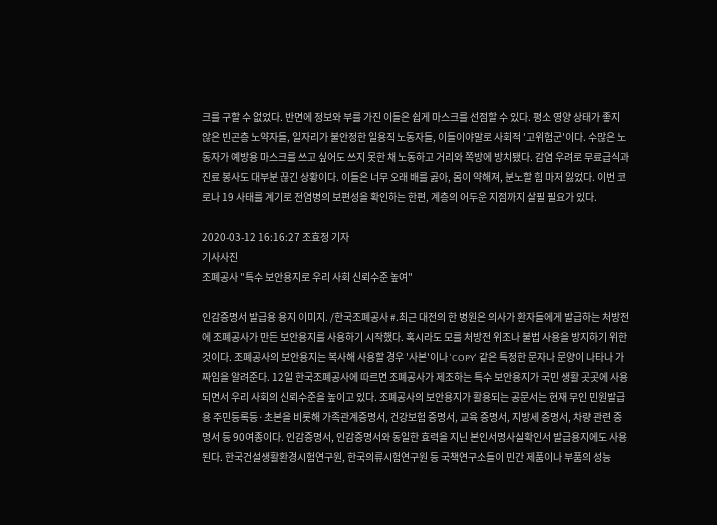크를 구할 수 없었다. 반면에 정보와 부를 가진 이들은 쉽게 마스크를 선점할 수 있다. 평소 영양 상태가 좋지 않은 빈곤층 노약자들, 일자리가 불안정한 일용직 노동자들, 이들이야말로 사회적 '고위험군'이다. 수많은 노동자가 예방용 마스크를 쓰고 싶어도 쓰지 못한 채 노동하고 거리와 쪽방에 방치됐다. 감염 우려로 무료급식과 진료 봉사도 대부분 끊긴 상황이다. 이들은 너무 오래 배를 곯아, 몸이 약해져, 분노할 힘 마저 잃었다. 이번 코로나 19 사태를 계기로 전염병의 보편성을 확인하는 한편, 계층의 어두운 지점까지 살필 필요가 있다.

2020-03-12 16:16:27 조효정 기자
기사사진
조폐공사 "특수 보안용지로 우리 사회 신뢰수준 높여"

인감증명서 발급용 용지 이미지. /한국조폐공사 #.최근 대전의 한 병원은 의사가 환자들에게 발급하는 처방전에 조폐공사가 만든 보안용지를 사용하기 시작했다. 혹시라도 모를 처방전 위조나 불법 사용을 방지하기 위한 것이다. 조폐공사의 보안용지는 복사해 사용할 경우 '사본'이나 'COPY' 같은 특정한 문자나 문양이 나타나 가짜임을 알려준다. 12일 한국조폐공사에 따르면 조폐공사가 제조하는 특수 보안용지가 국민 생활 곳곳에 사용되면서 우리 사회의 신뢰수준을 높이고 있다. 조폐공사의 보안용지가 활용되는 공문서는 현재 무인 민원발급용 주민등록등·초본을 비롯해 가족관계증명서, 건강보험 증명서, 교육 증명서, 지방세 증명서, 차량 관련 증명서 등 90여종이다. 인감증명서, 인감증명서와 동일한 효력을 지닌 본인서명사실확인서 발급용지에도 사용된다. 한국건설생활환경시험연구원, 한국의류시험연구원 등 국책연구소들이 민간 제품이나 부품의 성능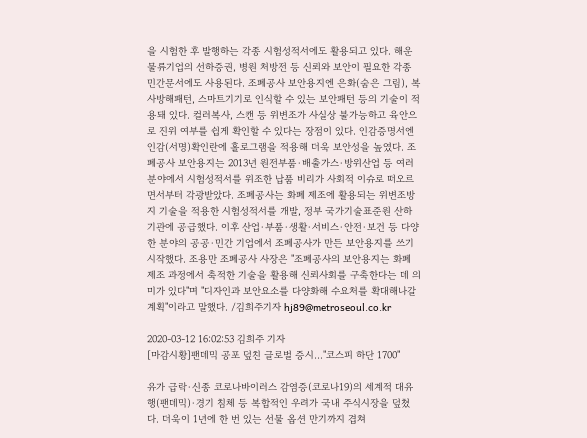을 시험한 후 발행하는 각종 시험성적서에도 활용되고 있다. 해운물류기업의 선하증권, 병원 처방전 등 신뢰와 보안이 필요한 각종 민간문서에도 사용된다. 조폐공사 보안용지엔 은화(숨은 그림), 복사방해패턴, 스마트기기로 인식할 수 있는 보안패턴 등의 기술이 적용돼 있다. 컬러복사, 스캔 등 위변조가 사실상 불가능하고 육안으로 진위 여부를 쉽게 확인할 수 있다는 장점이 있다. 인감증명서엔 인감(서명)확인란에 홀로그램을 적용해 더욱 보안성을 높였다. 조폐공사 보안용지는 2013년 원전부품·배출가스·방위산업 등 여러 분야에서 시험성적서를 위조한 납품 비리가 사회적 이슈로 떠오르면서부터 각광받았다. 조폐공사는 화폐 제조에 활용되는 위변조방지 기술을 적용한 시험성적서를 개발, 정부 국가기술표준원 산하 기관에 공급했다. 이후 산업·부품·생활·서비스·안전·보건 등 다양한 분야의 공공·민간 기업에서 조폐공사가 만든 보안용지를 쓰기 시작했다. 조용만 조폐공사 사장은 "조폐공사의 보안용지는 화폐 제조 과정에서 축적한 기술을 활용해 신뢰사회를 구축한다는 데 의미가 있다"며 "디자인과 보안요소를 다양화해 수요처를 확대해나갈 계획"이라고 말했다. /김희주기자 hj89@metroseoul.co.kr

2020-03-12 16:02:53 김희주 기자
[마감시황]팬데믹 공포 덮친 글로벌 증시…"코스피 하단 1700"

유가 급락·신종 코로나바이러스 감염증(코로나19)의 세계적 대유행(팬데믹)·경기 침체 등 복합적인 우려가 국내 주식시장을 덮쳤다. 더욱이 1년에 한 번 있는 선물 옵션 만기까지 겹쳐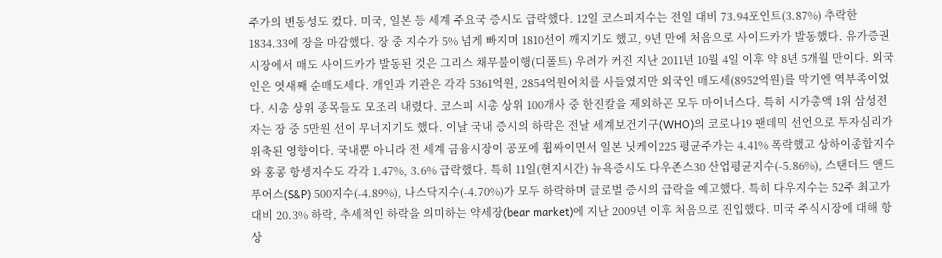주가의 변동성도 컸다. 미국, 일본 등 세계 주요국 증시도 급락했다. 12일 코스피지수는 전일 대비 73.94포인트(3.87%) 추락한 1834.33에 장을 마감했다. 장 중 지수가 5% 넘게 빠지며 1810선이 깨지기도 했고, 9년 만에 처음으로 사이드카가 발동했다. 유가증권시장에서 매도 사이드카가 발동된 것은 그리스 채무불이행(디폴트) 우려가 커진 지난 2011년 10월 4일 이후 약 8년 5개월 만이다. 외국인은 엿새째 순매도세다. 개인과 기관은 각각 5361억원, 2854억원어치를 사들였지만 외국인 매도세(8952억원)를 막기엔 역부족이었다. 시총 상위 종목들도 모조리 내렸다. 코스피 시총 상위 100개사 중 한진칼을 제외하곤 모두 마이너스다. 특히 시가총액 1위 삼성전자는 장 중 5만원 선이 무너지기도 했다. 이날 국내 증시의 하락은 전날 세계보건기구(WHO)의 코로나19 팬데믹 선언으로 투자심리가 위축된 영향이다. 국내뿐 아니라 전 세계 금융시장이 공포에 휩싸이면서 일본 닛케이225 평균주가는 4.41% 폭락했고 상하이종합지수와 홍콩 항셍지수도 각각 1.47%, 3.6% 급락했다. 특히 11일(현지시간) 뉴욕증시도 다우존스30 산업평균지수(-5.86%), 스탠더드 앤드 푸어스(S&P) 500지수(-4.89%), 나스닥지수(-4.70%)가 모두 하락하며 글로벌 증시의 급락을 예고했다. 특히 다우지수는 52주 최고가 대비 20.3% 하락, 추세적인 하락을 의미하는 약세장(bear market)에 지난 2009년 이후 처음으로 진입했다. 미국 주식시장에 대해 항상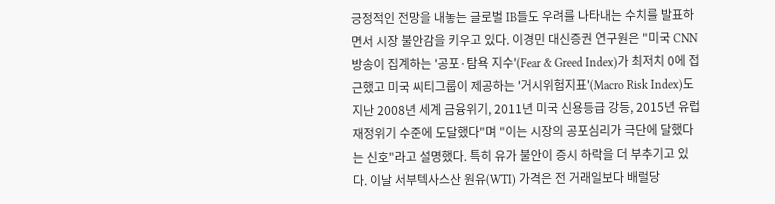긍정적인 전망을 내놓는 글로벌 IB들도 우려를 나타내는 수치를 발표하면서 시장 불안감을 키우고 있다. 이경민 대신증권 연구원은 "미국 CNN 방송이 집계하는 '공포·탐욕 지수'(Fear & Greed Index)가 최저치 0에 접근했고 미국 씨티그룹이 제공하는 '거시위험지표'(Macro Risk Index)도 지난 2008년 세계 금융위기, 2011년 미국 신용등급 강등, 2015년 유럽 재정위기 수준에 도달했다"며 "이는 시장의 공포심리가 극단에 달했다는 신호"라고 설명했다. 특히 유가 불안이 증시 하락을 더 부추기고 있다. 이날 서부텍사스산 원유(WTI) 가격은 전 거래일보다 배럴당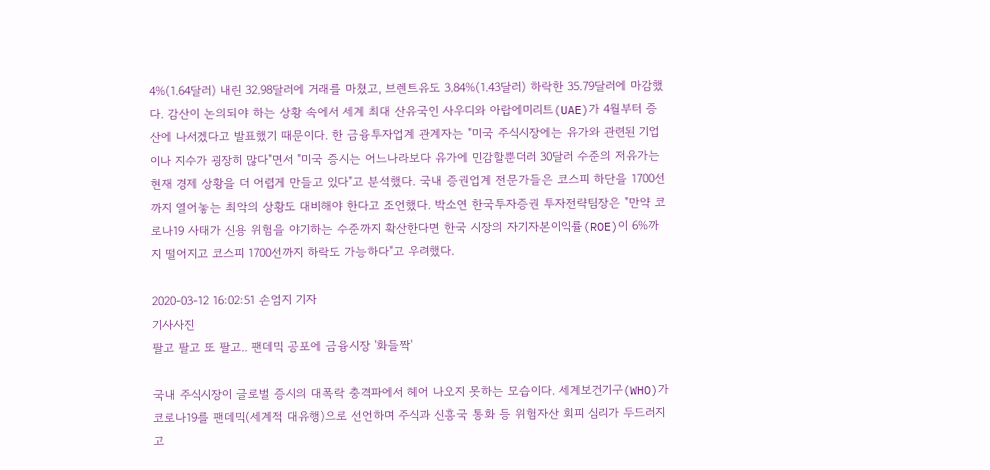4%(1.64달러) 내린 32.98달러에 거래를 마쳤고, 브렌트유도 3.84%(1.43달러) 하락한 35.79달러에 마감했다. 감산이 논의되야 하는 상황 속에서 세계 최대 산유국인 사우디와 아랍에미리트(UAE)가 4월부터 증산에 나서겠다고 발표했기 때문이다. 한 금융투자업계 관계자는 "미국 주식시장에는 유가와 관련된 기업이나 지수가 굉장히 많다"면서 "미국 증시는 어느나라보다 유가에 민감할뿐더러 30달러 수준의 저유가는 현재 경제 상황을 더 어렵게 만들고 있다"고 분석했다. 국내 증권업계 전문가들은 코스피 하단을 1700선까지 열어놓는 최악의 상황도 대비해야 한다고 조언했다. 박소연 한국투자증권 투자전략팀장은 "만약 코로나19 사태가 신용 위험을 야기하는 수준까지 확산한다면 한국 시장의 자기자본이익률(ROE)이 6%까지 떨어지고 코스피 1700선까지 하락도 가능하다"고 우려했다.

2020-03-12 16:02:51 손엄지 기자
기사사진
팔고 팔고 또 팔고.. 팬데믹 공포에 금융시장 '화들짝'

국내 주식시장이 글로벌 증시의 대폭락 충격파에서 헤어 나오지 못하는 모습이다. 세계보건기구(WHO)가 코로나19를 팬데믹(세계적 대유행)으로 선언하며 주식과 신흥국 통화 등 위험자산 회피 심리가 두드러지고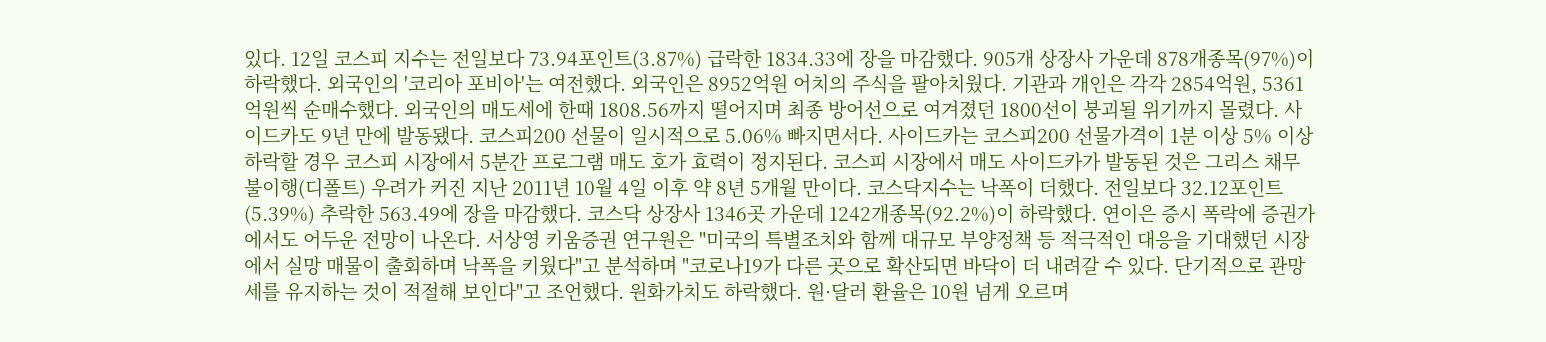있다. 12일 코스피 지수는 전일보다 73.94포인트(3.87%) 급락한 1834.33에 장을 마감했다. 905개 상장사 가운데 878개종목(97%)이 하락했다. 외국인의 '코리아 포비아'는 여전했다. 외국인은 8952억원 어치의 주식을 팔아치웠다. 기관과 개인은 각각 2854억원, 5361억원씩 순매수했다. 외국인의 매도세에 한때 1808.56까지 떨어지며 최종 방어선으로 여겨졌던 1800선이 붕괴될 위기까지 몰렸다. 사이드카도 9년 만에 발동됐다. 코스피200 선물이 일시적으로 5.06% 빠지면서다. 사이드카는 코스피200 선물가격이 1분 이상 5% 이상 하락할 경우 코스피 시장에서 5분간 프로그램 매도 호가 효력이 정지된다. 코스피 시장에서 매도 사이드카가 발동된 것은 그리스 채무불이행(디폴트) 우려가 커진 지난 2011년 10월 4일 이후 약 8년 5개월 만이다. 코스닥지수는 낙폭이 더했다. 전일보다 32.12포인트(5.39%) 추락한 563.49에 장을 마감했다. 코스닥 상장사 1346곳 가운데 1242개종목(92.2%)이 하락했다. 연이은 증시 폭락에 증권가에서도 어두운 전망이 나온다. 서상영 키움증권 연구원은 "미국의 특별조치와 함께 대규모 부양정책 등 적극적인 대응을 기대했던 시장에서 실망 매물이 출회하며 낙폭을 키웠다"고 분석하며 "코로나19가 다른 곳으로 확산되면 바닥이 더 내려갈 수 있다. 단기적으로 관망세를 유지하는 것이 적절해 보인다"고 조언했다. 원화가치도 하락했다. 원·달러 환율은 10원 넘게 오르며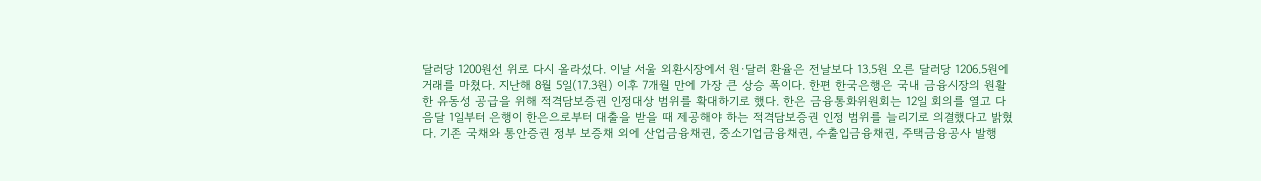달러당 1200원선 위로 다시 올라섰다. 이날 서울 외환시장에서 원·달러 환율은 전날보다 13.5원 오른 달러당 1206.5원에 거래를 마쳤다. 지난해 8월 5일(17.3원) 이후 7개월 만에 가장 큰 상승 폭이다. 한편 한국은행은 국내 금융시장의 원활한 유동성 공급을 위해 적격담보증권 인정대상 범위를 확대하기로 했다. 한은 금융통화위원회는 12일 회의를 열고 다음달 1일부터 은행이 한은으로부터 대출을 받을 때 제공해야 하는 적격담보증권 인정 범위를 늘리기로 의결했다고 밝혔다. 기존 국채와 통안증권 정부 보증채 외에 산업금융채권, 중소기업금융채권, 수출입금융채권, 주택금융공사 발행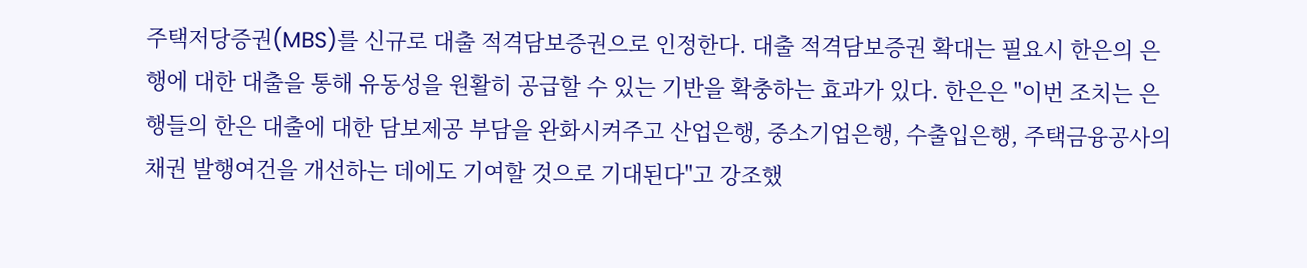주택저당증권(MBS)를 신규로 대출 적격담보증권으로 인정한다. 대출 적격담보증권 확대는 필요시 한은의 은행에 대한 대출을 통해 유동성을 원활히 공급할 수 있는 기반을 확충하는 효과가 있다. 한은은 "이번 조치는 은행들의 한은 대출에 대한 담보제공 부담을 완화시켜주고 산업은행, 중소기업은행, 수출입은행, 주택금융공사의 채권 발행여건을 개선하는 데에도 기여할 것으로 기대된다"고 강조했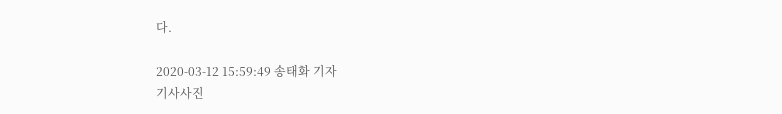다.

2020-03-12 15:59:49 송태화 기자
기사사진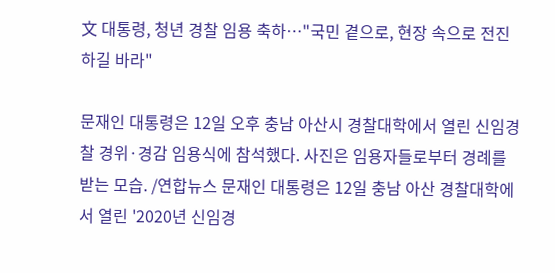文 대통령, 청년 경찰 임용 축하…"국민 곁으로, 현장 속으로 전진하길 바라"

문재인 대통령은 12일 오후 충남 아산시 경찰대학에서 열린 신임경찰 경위·경감 임용식에 참석했다. 사진은 임용자들로부터 경례를 받는 모습. /연합뉴스 문재인 대통령은 12일 충남 아산 경찰대학에서 열린 '2020년 신임경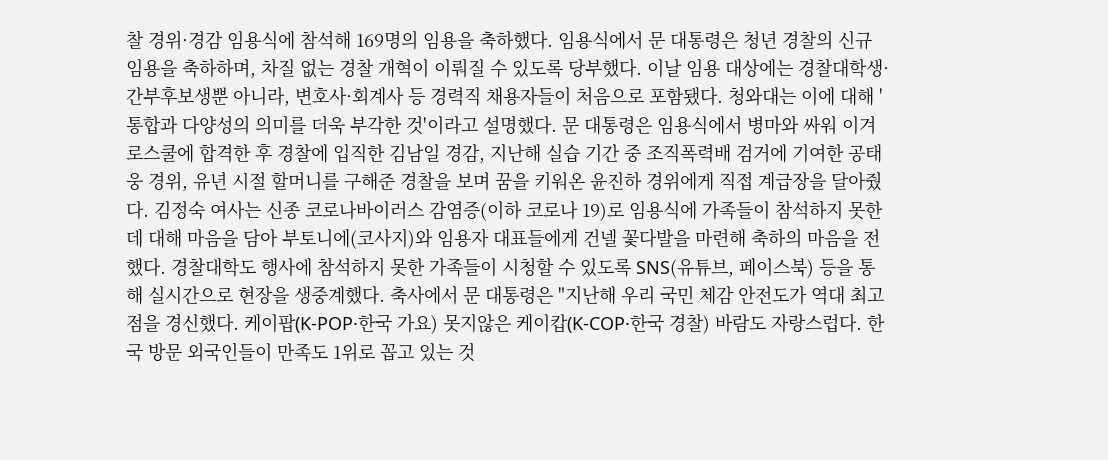찰 경위·경감 임용식에 참석해 169명의 임용을 축하했다. 임용식에서 문 대통령은 청년 경찰의 신규 임용을 축하하며, 차질 없는 경찰 개혁이 이뤄질 수 있도록 당부했다. 이날 임용 대상에는 경찰대학생·간부후보생뿐 아니라, 변호사·회계사 등 경력직 채용자들이 처음으로 포함됐다. 청와대는 이에 대해 '통합과 다양성의 의미를 더욱 부각한 것'이라고 설명했다. 문 대통령은 임용식에서 병마와 싸워 이겨 로스쿨에 합격한 후 경찰에 입직한 김남일 경감, 지난해 실습 기간 중 조직폭력배 검거에 기여한 공태웅 경위, 유년 시절 할머니를 구해준 경찰을 보며 꿈을 키워온 윤진하 경위에게 직접 계급장을 달아줬다. 김정숙 여사는 신종 코로나바이러스 감염증(이하 코로나 19)로 임용식에 가족들이 참석하지 못한 데 대해 마음을 담아 부토니에(코사지)와 임용자 대표들에게 건넬 꽃다발을 마련해 축하의 마음을 전했다. 경찰대학도 행사에 참석하지 못한 가족들이 시청할 수 있도록 SNS(유튜브, 페이스북) 등을 통해 실시간으로 현장을 생중계했다. 축사에서 문 대통령은 "지난해 우리 국민 체감 안전도가 역대 최고점을 경신했다. 케이팝(K-POP·한국 가요) 못지않은 케이캅(K-COP·한국 경찰) 바람도 자랑스럽다. 한국 방문 외국인들이 만족도 1위로 꼽고 있는 것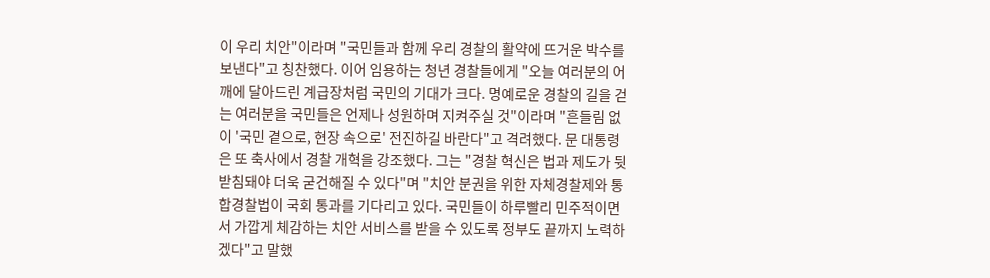이 우리 치안"이라며 "국민들과 함께 우리 경찰의 활약에 뜨거운 박수를 보낸다"고 칭찬했다. 이어 임용하는 청년 경찰들에게 "오늘 여러분의 어깨에 달아드린 계급장처럼 국민의 기대가 크다. 명예로운 경찰의 길을 걷는 여러분을 국민들은 언제나 성원하며 지켜주실 것"이라며 "흔들림 없이 '국민 곁으로, 현장 속으로' 전진하길 바란다"고 격려했다. 문 대통령은 또 축사에서 경찰 개혁을 강조했다. 그는 "경찰 혁신은 법과 제도가 뒷받침돼야 더욱 굳건해질 수 있다"며 "치안 분권을 위한 자체경찰제와 통합경찰법이 국회 통과를 기다리고 있다. 국민들이 하루빨리 민주적이면서 가깝게 체감하는 치안 서비스를 받을 수 있도록 정부도 끝까지 노력하겠다"고 말했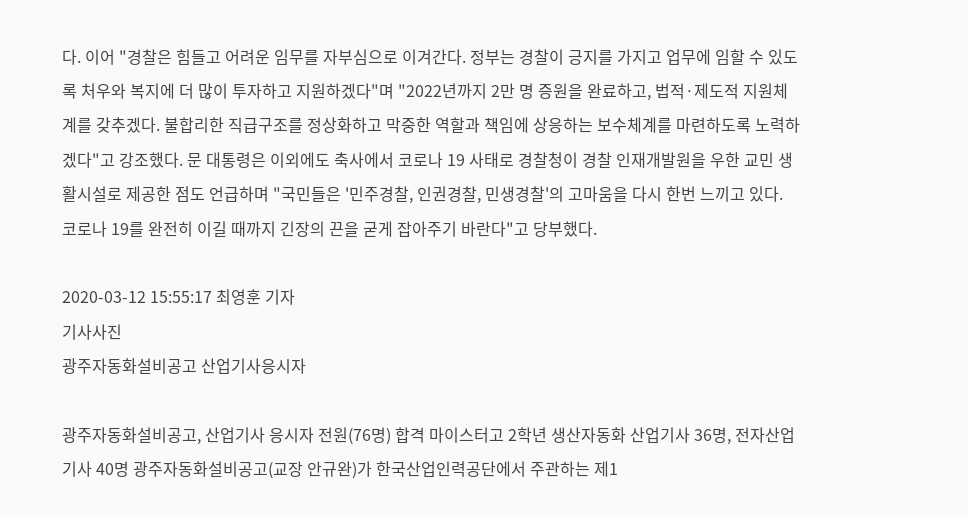다. 이어 "경찰은 힘들고 어려운 임무를 자부심으로 이겨간다. 정부는 경찰이 긍지를 가지고 업무에 임할 수 있도록 처우와 복지에 더 많이 투자하고 지원하겠다"며 "2022년까지 2만 명 증원을 완료하고, 법적·제도적 지원체계를 갖추겠다. 불합리한 직급구조를 정상화하고 막중한 역할과 책임에 상응하는 보수체계를 마련하도록 노력하겠다"고 강조했다. 문 대통령은 이외에도 축사에서 코로나 19 사태로 경찰청이 경찰 인재개발원을 우한 교민 생활시설로 제공한 점도 언급하며 "국민들은 '민주경찰, 인권경찰, 민생경찰'의 고마움을 다시 한번 느끼고 있다. 코로나 19를 완전히 이길 때까지 긴장의 끈을 굳게 잡아주기 바란다"고 당부했다.

2020-03-12 15:55:17 최영훈 기자
기사사진
광주자동화설비공고 산업기사응시자

광주자동화설비공고, 산업기사 응시자 전원(76명) 합격 마이스터고 2학년 생산자동화 산업기사 36명, 전자산업기사 40명 광주자동화설비공고(교장 안규완)가 한국산업인력공단에서 주관하는 제1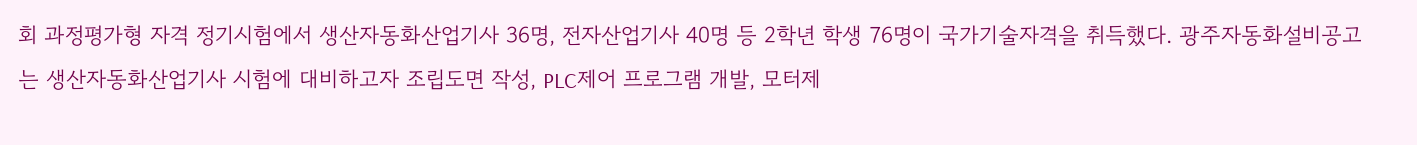회 과정평가형 자격 정기시험에서 생산자동화산업기사 36명, 전자산업기사 40명 등 2학년 학생 76명이 국가기술자격을 취득했다. 광주자동화설비공고는 생산자동화산업기사 시험에 대비하고자 조립도면 작성, PLC제어 프로그램 개발, 모터제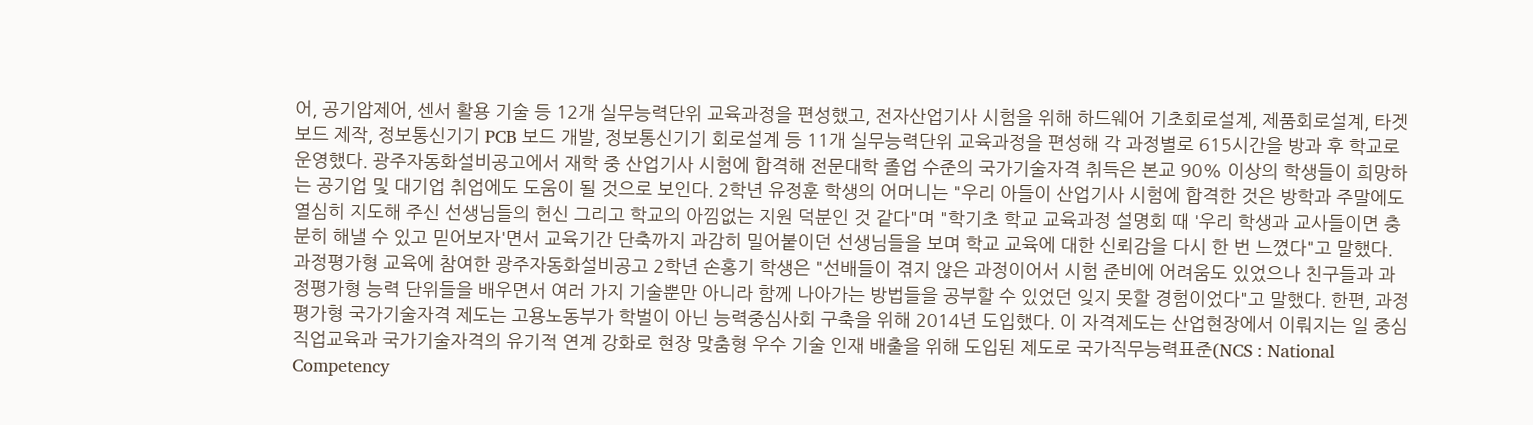어, 공기압제어, 센서 활용 기술 등 12개 실무능력단위 교육과정을 편성했고, 전자산업기사 시험을 위해 하드웨어 기초회로설계, 제품회로설계, 타겟보드 제작, 정보통신기기 PCB 보드 개발, 정보통신기기 회로설계 등 11개 실무능력단위 교육과정을 편성해 각 과정별로 615시간을 방과 후 학교로 운영했다. 광주자동화설비공고에서 재학 중 산업기사 시험에 합격해 전문대학 졸업 수준의 국가기술자격 취득은 본교 90% 이상의 학생들이 희망하는 공기업 및 대기업 취업에도 도움이 될 것으로 보인다. 2학년 유정훈 학생의 어머니는 "우리 아들이 산업기사 시험에 합격한 것은 방학과 주말에도 열심히 지도해 주신 선생님들의 헌신 그리고 학교의 아낌없는 지원 덕분인 것 같다"며 "학기초 학교 교육과정 설명회 때 '우리 학생과 교사들이면 충분히 해낼 수 있고 믿어보자'면서 교육기간 단축까지 과감히 밀어붙이던 선생님들을 보며 학교 교육에 대한 신뢰감을 다시 한 번 느꼈다"고 말했다. 과정평가형 교육에 참여한 광주자동화설비공고 2학년 손홍기 학생은 "선배들이 겪지 않은 과정이어서 시험 준비에 어려움도 있었으나 친구들과 과정평가형 능력 단위들을 배우면서 여러 가지 기술뿐만 아니라 함께 나아가는 방법들을 공부할 수 있었던 잊지 못할 경험이었다"고 말했다. 한편, 과정평가형 국가기술자격 제도는 고용노동부가 학벌이 아닌 능력중심사회 구축을 위해 2014년 도입했다. 이 자격제도는 산업현장에서 이뤄지는 일 중심 직업교육과 국가기술자격의 유기적 연계 강화로 현장 맞춤형 우수 기술 인재 배출을 위해 도입된 제도로 국가직무능력표준(NCS : National Competency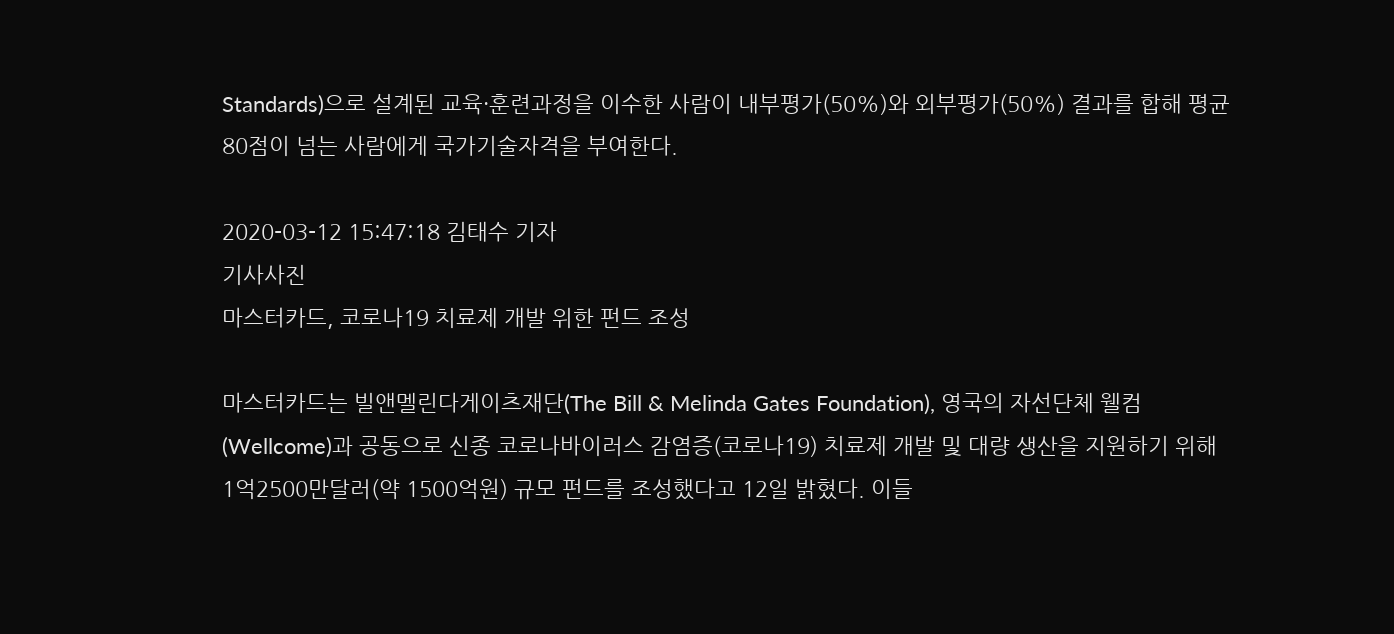Standards)으로 설계된 교육·훈련과정을 이수한 사람이 내부평가(50%)와 외부평가(50%) 결과를 합해 평균 80점이 넘는 사람에게 국가기술자격을 부여한다.

2020-03-12 15:47:18 김태수 기자
기사사진
마스터카드, 코로나19 치료제 개발 위한 펀드 조성

마스터카드는 빌앤멜린다게이츠재단(The Bill & Melinda Gates Foundation), 영국의 자선단체 웰컴(Wellcome)과 공동으로 신종 코로나바이러스 감염증(코로나19) 치료제 개발 및 대량 생산을 지원하기 위해 1억2500만달러(약 1500억원) 규모 펀드를 조성했다고 12일 밝혔다. 이들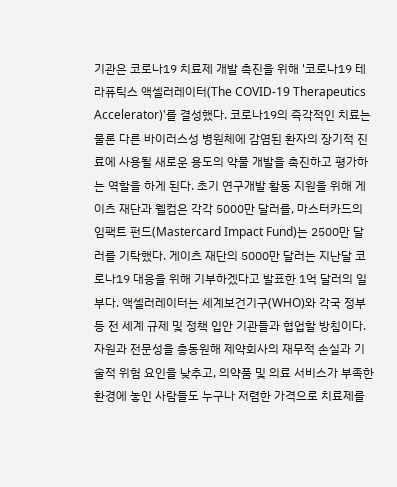기관은 코로나19 치료제 개발 촉진을 위해 '코로나19 테라퓨틱스 액셀러레이터(The COVID-19 Therapeutics Accelerator)'를 결성했다. 코로나19의 즉각적인 치료는 물론 다른 바이러스성 병원체에 감염된 환자의 장기적 진료에 사용될 새로운 용도의 약물 개발을 촉진하고 평가하는 역할을 하게 된다. 초기 연구개발 활동 지원을 위해 게이츠 재단과 웰컴은 각각 5000만 달러를, 마스터카드의 임팩트 펀드(Mastercard Impact Fund)는 2500만 달러를 기탁했다. 게이츠 재단의 5000만 달러는 지난달 코로나19 대응을 위해 기부하겠다고 발표한 1억 달러의 일부다. 액셀러레이터는 세계보건기구(WHO)와 각국 정부 등 전 세계 규제 및 정책 입안 기관들과 협업할 방침이다. 자원과 전문성을 총동원해 제약회사의 재무적 손실과 기술적 위험 요인을 낮추고, 의약품 및 의료 서비스가 부족한 환경에 놓인 사람들도 누구나 저렴한 가격으로 치료제를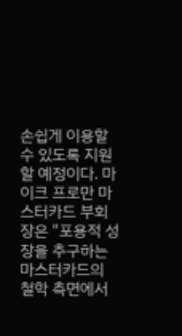손쉽게 이용할 수 있도록 지원할 예정이다. 마이크 프로만 마스터카드 부회장은 "포용적 성장을 추구하는 마스터카드의 철학 측면에서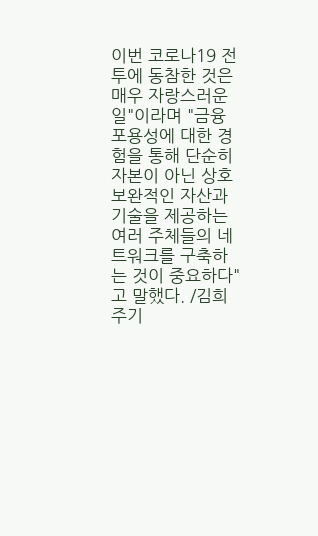이번 코로나19 전투에 동참한 것은 매우 자랑스러운 일"이라며 "금융 포용성에 대한 경험을 통해 단순히 자본이 아닌 상호보완적인 자산과 기술을 제공하는 여러 주체들의 네트워크를 구축하는 것이 중요하다"고 말했다. /김희주기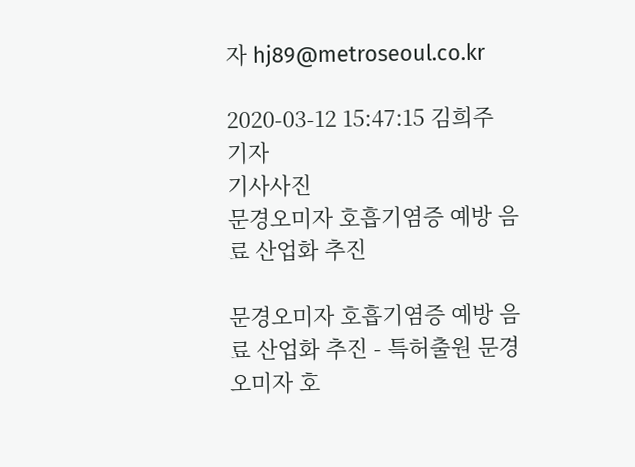자 hj89@metroseoul.co.kr

2020-03-12 15:47:15 김희주 기자
기사사진
문경오미자 호흡기염증 예방 음료 산업화 추진

문경오미자 호흡기염증 예방 음료 산업화 추진 - 특허출원 문경오미자 호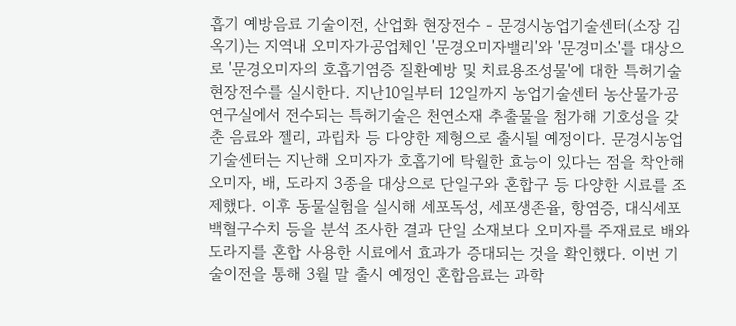흡기 예방음료 기술이전, 산업화 현장전수 - 문경시농업기술센터(소장 김옥기)는 지역내 오미자가공업체인 '문경오미자밸리'와 '문경미소'를 대상으로 '문경오미자의 호흡기염증 질환예방 및 치료용조성물'에 대한 특허기술 현장전수를 실시한다. 지난10일부터 12일까지 농업기술센터 농산물가공연구실에서 전수되는 특허기술은 천연소재 추출물을 첨가해 기호성을 갖춘 음료와 젤리, 과립차 등 다양한 제형으로 출시될 예정이다. 문경시농업기술센터는 지난해 오미자가 호흡기에 탁월한 효능이 있다는 점을 착안해 오미자, 배, 도라지 3종을 대상으로 단일구와 혼합구 등 다양한 시료를 조제했다. 이후 동물실험을 실시해 세포독성, 세포생존율, 항염증, 대식세포 백혈구수치 등을 분석 조사한 결과 단일 소재보다 오미자를 주재료로 배와 도라지를 혼합 사용한 시료에서 효과가 증대되는 것을 확인했다. 이번 기술이전을 통해 3월 말 출시 예정인 혼합음료는 과학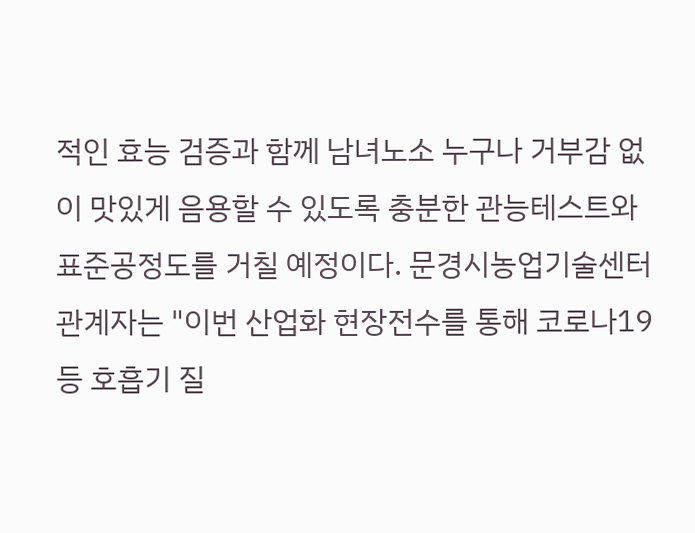적인 효능 검증과 함께 남녀노소 누구나 거부감 없이 맛있게 음용할 수 있도록 충분한 관능테스트와 표준공정도를 거칠 예정이다. 문경시농업기술센터 관계자는 "이번 산업화 현장전수를 통해 코로나19 등 호흡기 질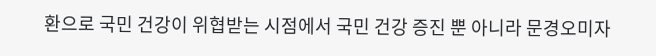환으로 국민 건강이 위협받는 시점에서 국민 건강 증진 뿐 아니라 문경오미자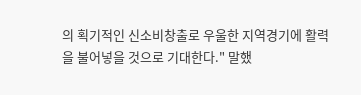의 획기적인 신소비창출로 우울한 지역경기에 활력을 불어넣을 것으로 기대한다." 말했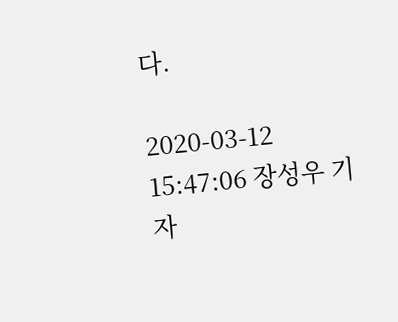다.

2020-03-12 15:47:06 장성우 기자